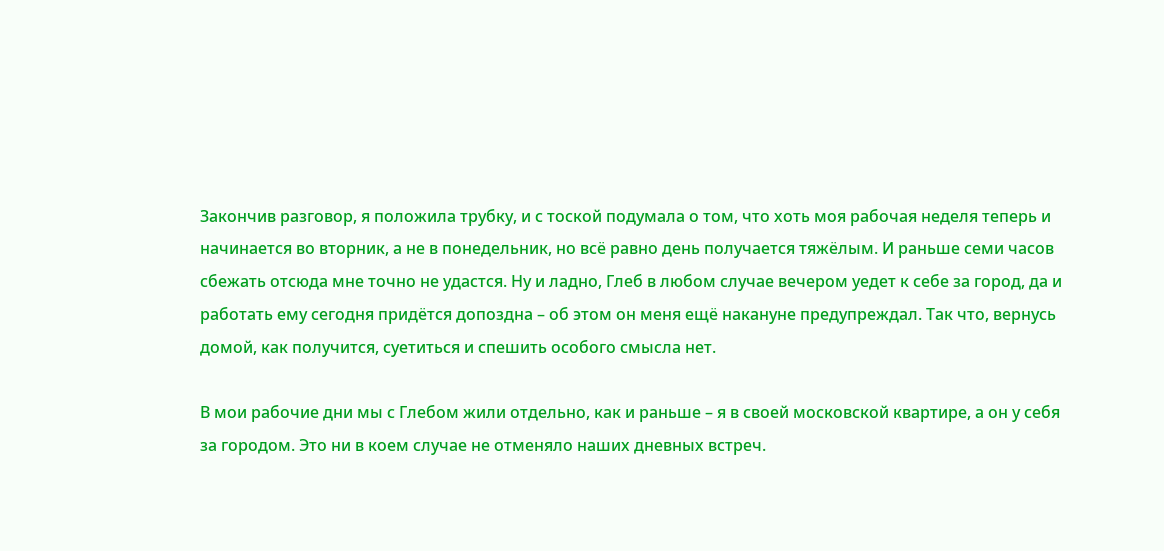Закончив разговор, я положила трубку, и с тоской подумала о том, что хоть моя рабочая неделя теперь и начинается во вторник, а не в понедельник, но всё равно день получается тяжёлым. И раньше семи часов сбежать отсюда мне точно не удастся. Ну и ладно, Глеб в любом случае вечером уедет к себе за город, да и работать ему сегодня придётся допоздна – об этом он меня ещё накануне предупреждал. Так что, вернусь домой, как получится, суетиться и спешить особого смысла нет.

В мои рабочие дни мы с Глебом жили отдельно, как и раньше – я в своей московской квартире, а он у себя за городом. Это ни в коем случае не отменяло наших дневных встреч.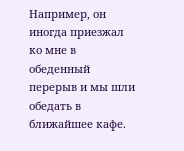Например, он иногда приезжал ко мне в обеденный перерыв и мы шли обедать в ближайшее кафе.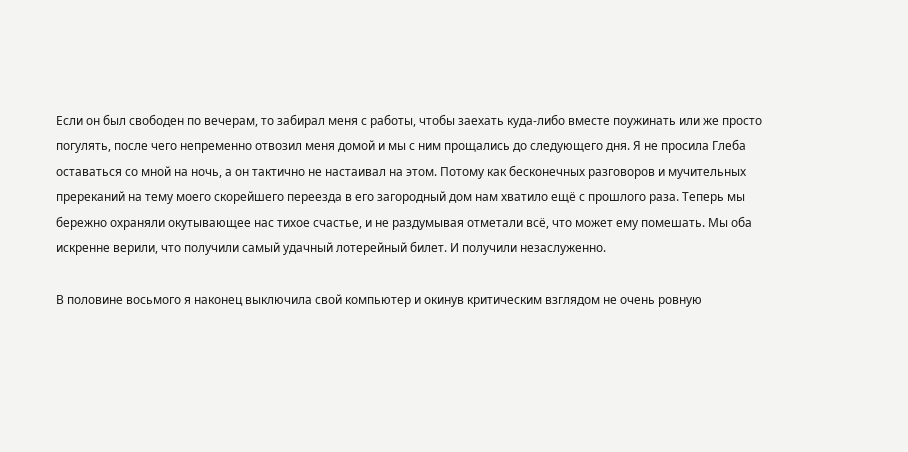Если он был свободен по вечерам, то забирал меня с работы, чтобы заехать куда-либо вместе поужинать или же просто погулять, после чего непременно отвозил меня домой и мы с ним прощались до следующего дня. Я не просила Глеба оставаться со мной на ночь, а он тактично не настаивал на этом. Потому как бесконечных разговоров и мучительных пререканий на тему моего скорейшего переезда в его загородный дом нам хватило ещё с прошлого раза. Теперь мы бережно охраняли окутывающее нас тихое счастье, и не раздумывая отметали всё, что может ему помешать. Мы оба искренне верили, что получили самый удачный лотерейный билет. И получили незаслуженно.

В половине восьмого я наконец выключила свой компьютер и окинув критическим взглядом не очень ровную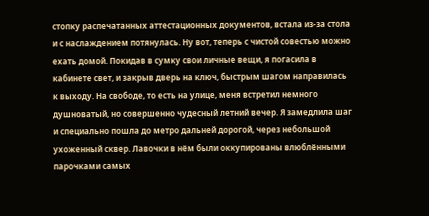стопку распечатанных аттестационных документов, встала из-за стола и с наслаждением потянулась. Ну вот, теперь с чистой совестью можно ехать домой. Покидав в сумку свои личные вещи, я погасила в кабинете свет, и закрыв дверь на ключ, быстрым шагом направилась к выходу. На свободе, то есть на улице, меня встретил немного душноватый, но совершенно чудесный летний вечер. Я замедлила шаг и специально пошла до метро дальней дорогой, через небольшой ухоженный сквер. Лавочки в нём были оккупированы влюблёнными парочками самых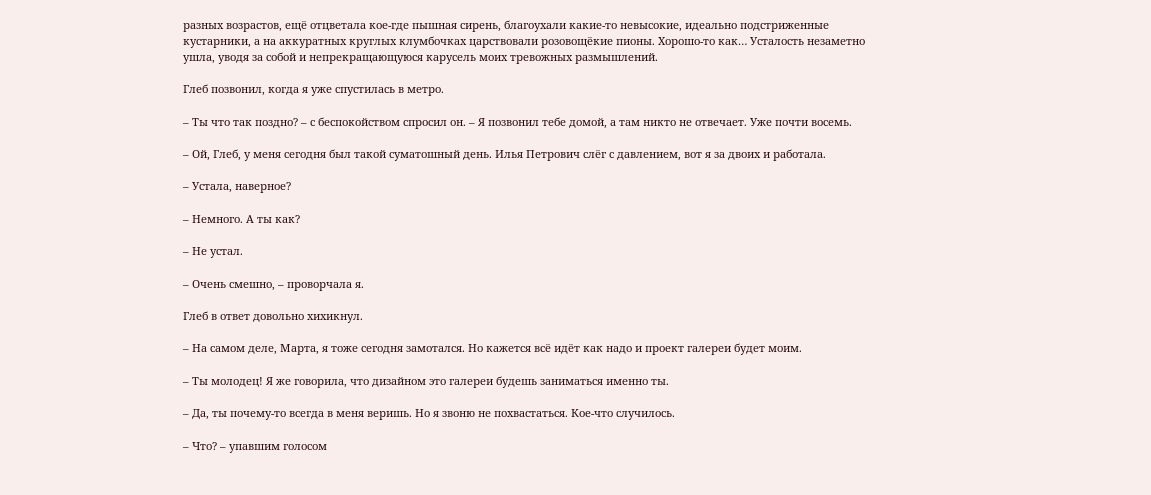разных возрастов, ещё отцветала кое-где пышная сирень, благоухали какие-то невысокие, идеально подстриженные кустарники, а на аккуратных круглых клумбочках царствовали розовощёкие пионы. Хорошо-то как… Усталость незаметно ушла, уводя за собой и непрекращающуюся карусель моих тревожных размышлений.

Глеб позвонил, когда я уже спустилась в метро.

– Ты что так поздно? – с беспокойством спросил он. – Я позвонил тебе домой, а там никто не отвечает. Уже почти восемь.

– Ой, Глеб, у меня сегодня был такой суматошный день. Илья Петрович слёг с давлением, вот я за двоих и работала.

– Устала, наверное?

– Немного. А ты как?

– Не устал.

– Очень смешно, – проворчала я.

Глеб в ответ довольно хихикнул.

– На самом деле, Марта, я тоже сегодня замотался. Но кажется всё идёт как надо и проект галереи будет моим.

– Ты молодец! Я же говорила, что дизайном это галереи будешь заниматься именно ты.

– Да, ты почему-то всегда в меня веришь. Но я звоню не похвастаться. Кое-что случилось.

– Что? – упавшим голосом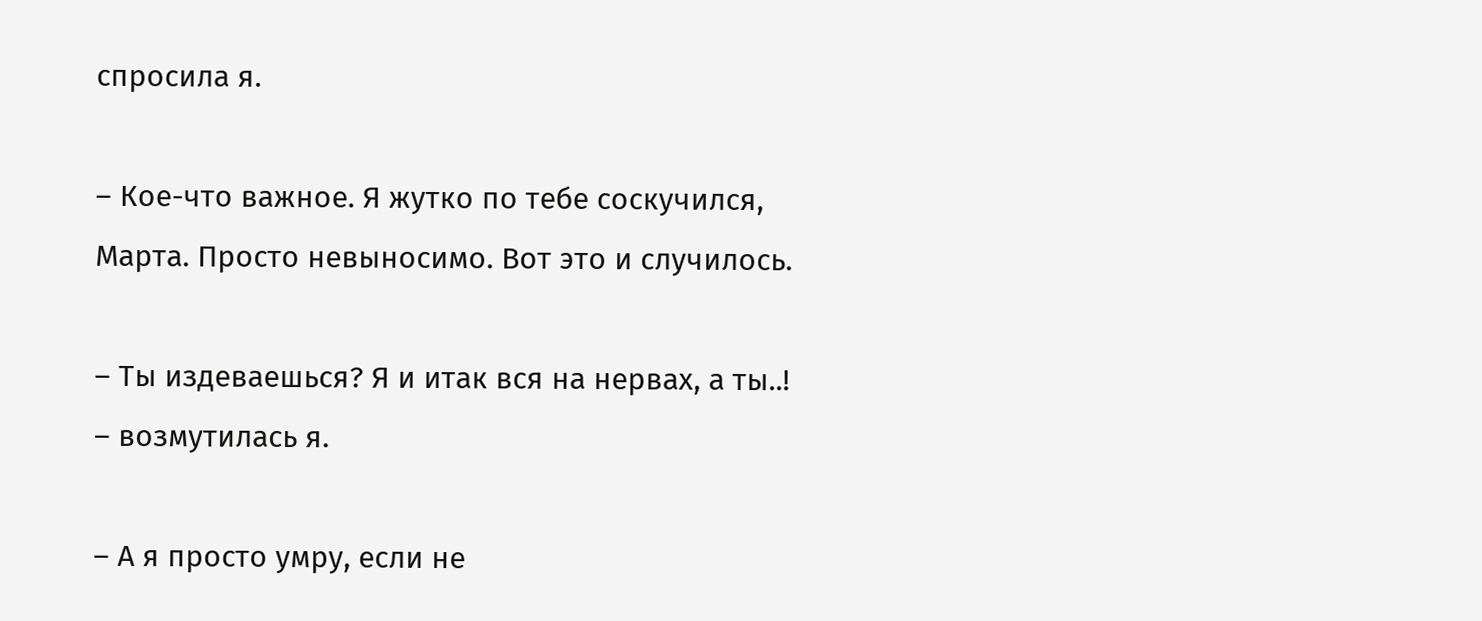спросила я.

– Кое-что важное. Я жутко по тебе соскучился, Марта. Просто невыносимо. Вот это и случилось.

– Ты издеваешься? Я и итак вся на нервах, а ты..! – возмутилась я.

– А я просто умру, если не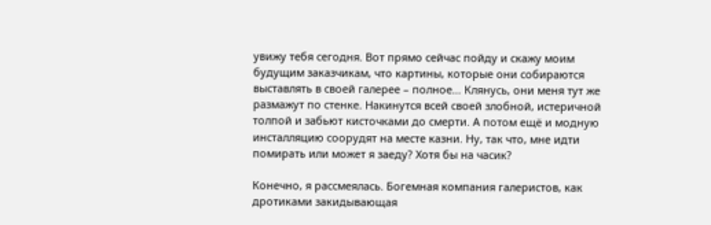увижу тебя сегодня. Вот прямо сейчас пойду и скажу моим будущим заказчикам, что картины, которые они собираются выставлять в своей галерее – полное… Клянусь, они меня тут же размажут по стенке. Накинутся всей своей злобной, истеричной толпой и забьют кисточками до смерти. А потом ещё и модную инсталляцию соорудят на месте казни. Ну, так что, мне идти помирать или может я заеду? Хотя бы на часик?

Конечно, я рассмеялась. Богемная компания галеристов, как дротиками закидывающая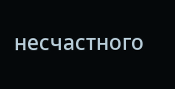несчастного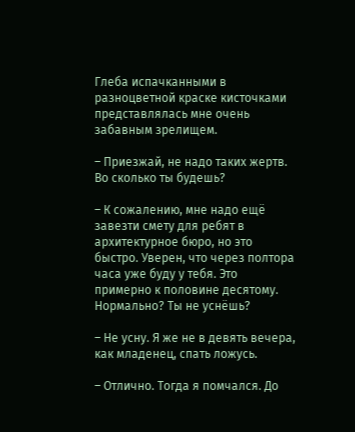Глеба испачканными в разноцветной краске кисточками представлялась мне очень забавным зрелищем.

– Приезжай, не надо таких жертв. Во сколько ты будешь?

– К сожалению, мне надо ещё завезти смету для ребят в архитектурное бюро, но это быстро. Уверен, что через полтора часа уже буду у тебя. Это примерно к половине десятому. Нормально? Ты не уснёшь?

– Не усну. Я же не в девять вечера, как младенец, спать ложусь.

– Отлично. Тогда я помчался. До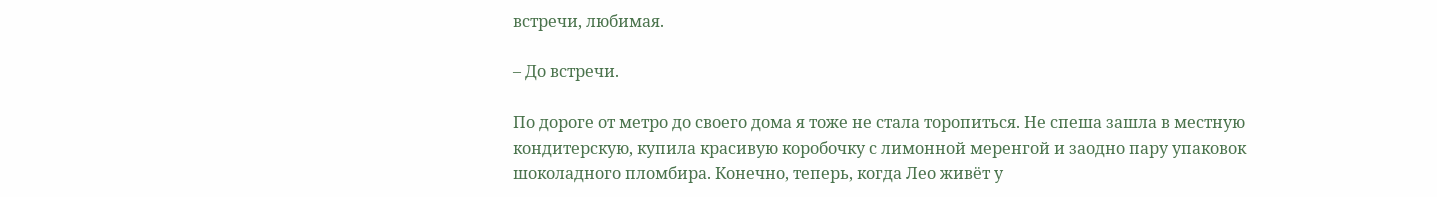встречи, любимая.

– До встречи.

По дороге от метро до своего дома я тоже не стала торопиться. Не спеша зашла в местную кондитерскую, купила красивую коробочку с лимонной меренгой и заодно пару упаковок шоколадного пломбира. Конечно, теперь, когда Лео живёт у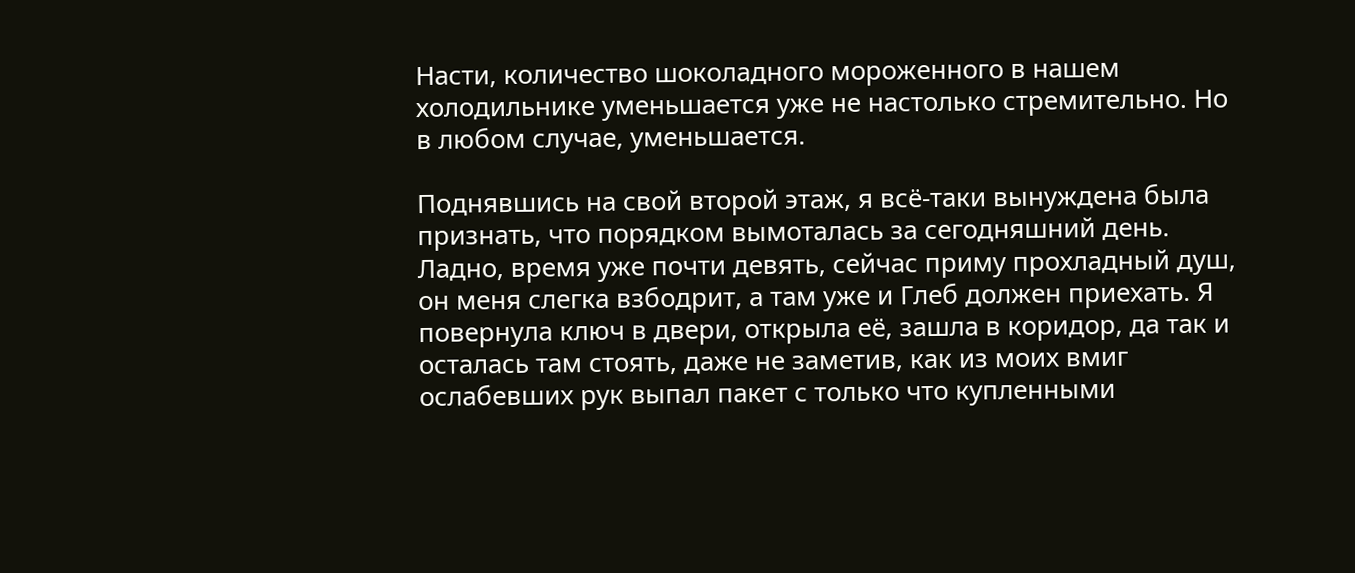Насти, количество шоколадного мороженного в нашем холодильнике уменьшается уже не настолько стремительно. Но в любом случае, уменьшается.

Поднявшись на свой второй этаж, я всё-таки вынуждена была признать, что порядком вымоталась за сегодняшний день. Ладно, время уже почти девять, сейчас приму прохладный душ, он меня слегка взбодрит, а там уже и Глеб должен приехать. Я повернула ключ в двери, открыла её, зашла в коридор, да так и осталась там стоять, даже не заметив, как из моих вмиг ослабевших рук выпал пакет с только что купленными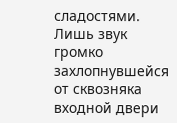сладостями. Лишь звук громко захлопнувшейся от сквозняка входной двери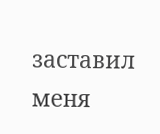заставил меня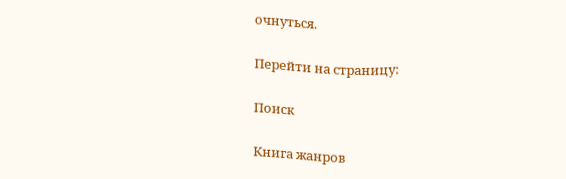очнуться.

Перейти на страницу:

Поиск

Книга жанров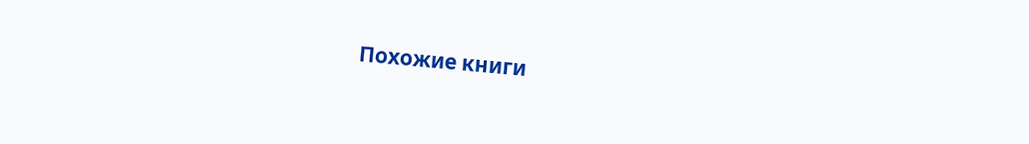Похожие книги